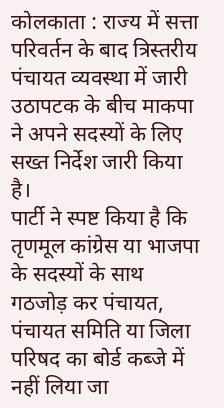कोलकाता : राज्य में सत्ता परिवर्तन के बाद त्रिस्तरीय पंचायत व्यवस्था में जारी उठापटक के बीच माकपा ने अपने सदस्यों के लिए सख्त निर्देश जारी किया है।
पार्टी ने स्पष्ट किया है कि तृणमूल कांग्रेस या भाजपा के सदस्यों के साथ गठजोड़ कर पंचायत, पंचायत समिति या जिला परिषद का बोर्ड कब्जे में नहीं लिया जा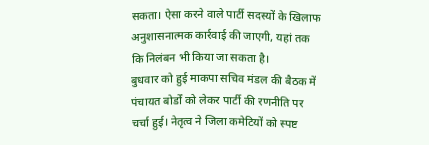सकता। ऐसा करने वाले पार्टी सदस्यों के खिलाफ अनुशासनात्मक कार्रवाई की जाएगी, यहां तक कि निलंबन भी किया जा सकता है।
बुधवार को हुई माकपा सचिव मंडल की बैठक में पंचायत बोर्डों को लेकर पार्टी की रणनीति पर चर्चा हुई। नेतृत्व ने जिला कमेटियों को स्पष्ट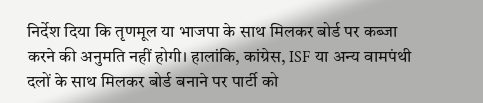निर्देश दिया कि तृणमूल या भाजपा के साथ मिलकर बोर्ड पर कब्जा करने की अनुमति नहीं होगी। हालांकि, कांग्रेस, ISF या अन्य वामपंथी दलों के साथ मिलकर बोर्ड बनाने पर पार्टी को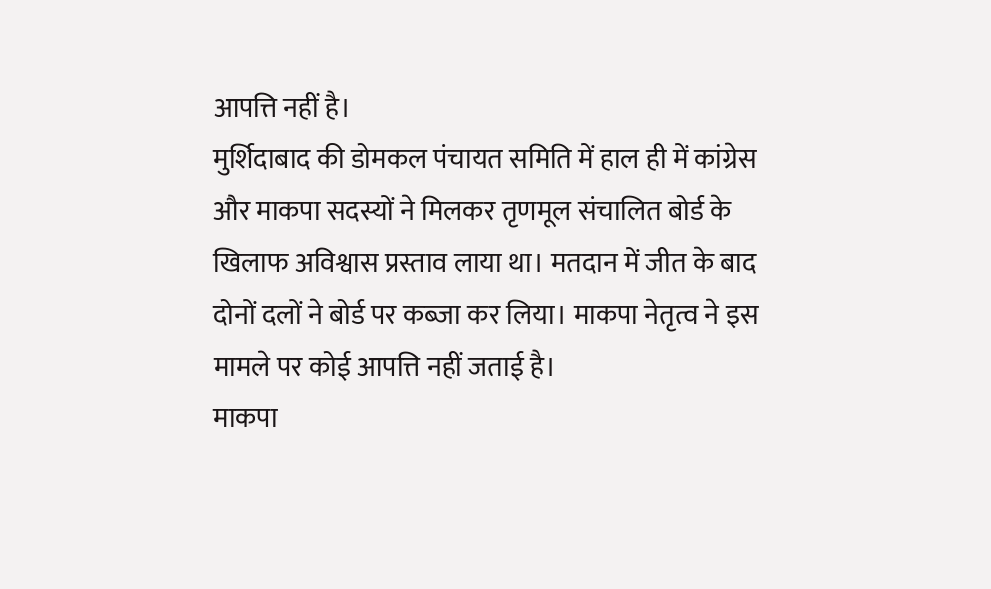आपत्ति नहीं है।
मुर्शिदाबाद की डोमकल पंचायत समिति में हाल ही में कांग्रेस और माकपा सदस्यों ने मिलकर तृणमूल संचालित बोर्ड के खिलाफ अविश्वास प्रस्ताव लाया था। मतदान में जीत के बाद दोनों दलों ने बोर्ड पर कब्जा कर लिया। माकपा नेतृत्व ने इस मामले पर कोई आपत्ति नहीं जताई है।
माकपा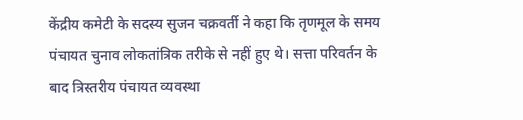केंद्रीय कमेटी के सदस्य सुजन चक्रवर्ती ने कहा कि तृणमूल के समय पंचायत चुनाव लोकतांत्रिक तरीके से नहीं हुए थे। सत्ता परिवर्तन के बाद त्रिस्तरीय पंचायत व्यवस्था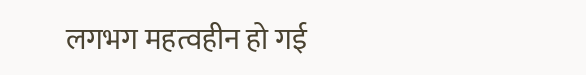लगभग महत्वहीन हो गई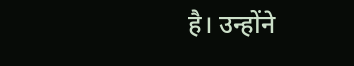है। उन्होंने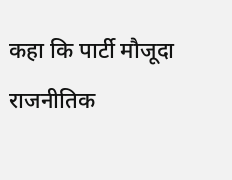कहा कि पार्टी मौजूदा राजनीतिक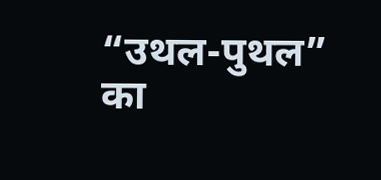“उथल-पुथल” का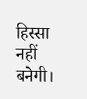हिस्सा नहीं बनेगी।